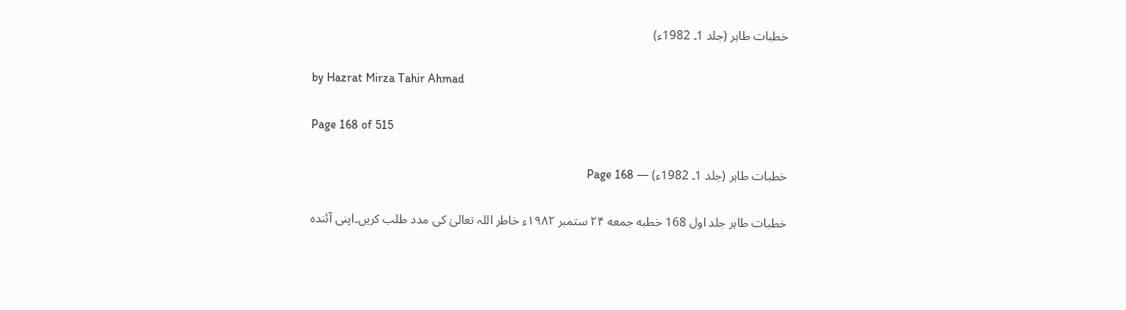خطبات طاہر (جلد 1۔ 1982ء)

by Hazrat Mirza Tahir Ahmad

Page 168 of 515

خطبات طاہر (جلد 1۔ 1982ء) — Page 168

خطبات طاہر جلد اول 168 خطبه جمعه ۲۴ ستمبر ۱۹۸۲ء خاطر اللہ تعالیٰ کی مدد طلب کریں۔اپنی آئندہ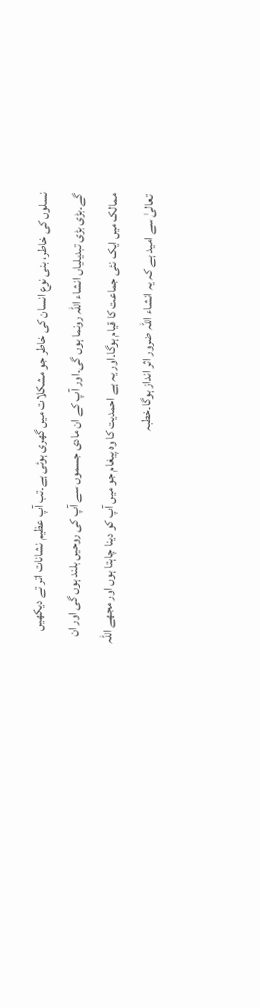نسلوں کی خاطر، بنی نوع انسان کی خاطر جو مشکلات میں گھری ہوئی ہے۔تب آپ عظیم نشانات اتر تے دیکھیں گے۔بڑی بڑی تبدیلیاں انشاء اللہ رونما ہوں گی۔اور آپ کے ان مادی جسموں سے آپ کی روحیں بلند ہوں گی اور ان ممالک میں ایک نئی جماعت کا قیام ہوگا۔اور یہ ہے احمدیت کا وہ پیغام جو میں آپ کو دینا چاہتا ہوں اور مجھے اللہ تعالیٰ سے امید ہے کہ یہ انشاء اللہ ضرور اثر انداز ہوگا۔خطبہ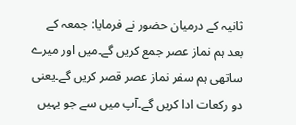ثانیہ کے درمیان حضور نے فرمایا: جمعہ کے بعد ہم نماز عصر جمع کریں گے۔میں اور میرے ساتھی ہم سفر نماز عصر قصر کریں گے۔یعنی دو رکعات ادا کریں گے۔آپ میں سے جو یہیں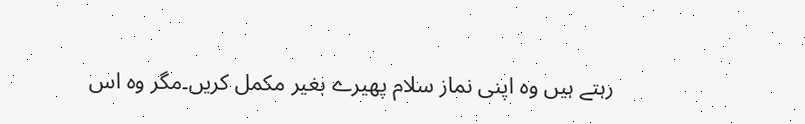رہتے ہیں وہ اپنی نماز سلام پھیرے بغیر مکمل کریں۔مگر وہ اس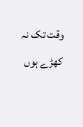وقت تک نہ کھڑے ہوں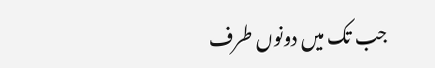جب تک میں دونوں طرف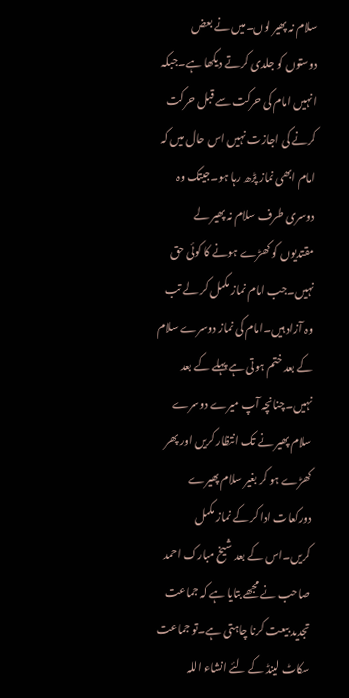سلام نہ پھیر لوں۔میں نے بعض دوستوں کو جلدی کرتے دیکھا ہے۔جبکہ انہیں امام کی حرکت سے قبل حرکت کرنے کی اجازت نہیں اس حال میں کہ امام ابھی نماز پڑھ رہا ہو۔جیتک وہ دوسری طرف سلام نہ پھیر لے مقتدیوں کو کھڑے ہونے کا کوئی حق نہیں۔جب امام نماز مکمل کر لے تب وہ آزاد ہیں۔امام کی نماز دوسرے سلام کے بعد ختم ہوتی ہے پہلے کے بعد نہیں۔چنانچہ آپ میرے دوسرے سلام پھیر نے تک انتظار کریں اور پھر کھڑے ہو کر بغیر سلام پھیرے دورکعات ادا کر کے نماز مکمل کریں۔اس کے بعد شیخ مبارک احمد صاحب نے مجھے بتایا ہے کہ جماعت تجدید بیعت کرنا چاہتی ہے۔تو جماعت سکاٹ لینڈ کے لئے انشاء اللہ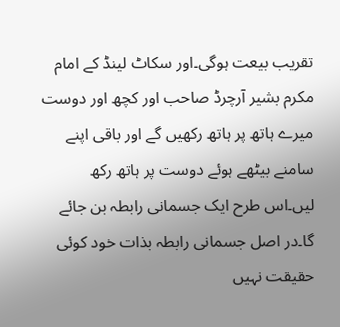تقریب بیعت ہوگی۔اور سکاٹ لینڈ کے امام مکرم بشیر آرچرڈ صاحب اور کچھ اور دوست میرے ہاتھ پر ہاتھ رکھیں گے اور باقی اپنے سامنے بیٹھے ہوئے دوست پر ہاتھ رکھ لیں۔اس طرح ایک جسمانی رابطہ بن جائے گا۔در اصل جسمانی رابطہ بذات خود کوئی حقیقت نہیں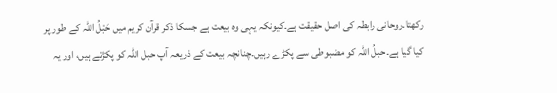رکھتا۔روحانی رابطہ کی اصل حقیقت ہے۔کیونکہ یہی وہ بیعت ہے جسکا ذکر قرآن کریم میں حَبْلُ اللہ کے طور پر کیا گیا ہے۔حبلُ اللہ کو مضبوطی سے پکڑے رہیں۔چنانچہ بیعت کے ذریعہ آپ حبل اللہ کو پکڑتے ہیں، اور یہ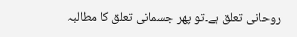روحانی تعلق ہے۔تو پھر جسمانی تعلق کا مطالبہ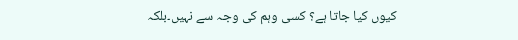کیوں کیا جاتا ہے؟ کسی وہم کی وجہ سے نہیں۔بلکہ